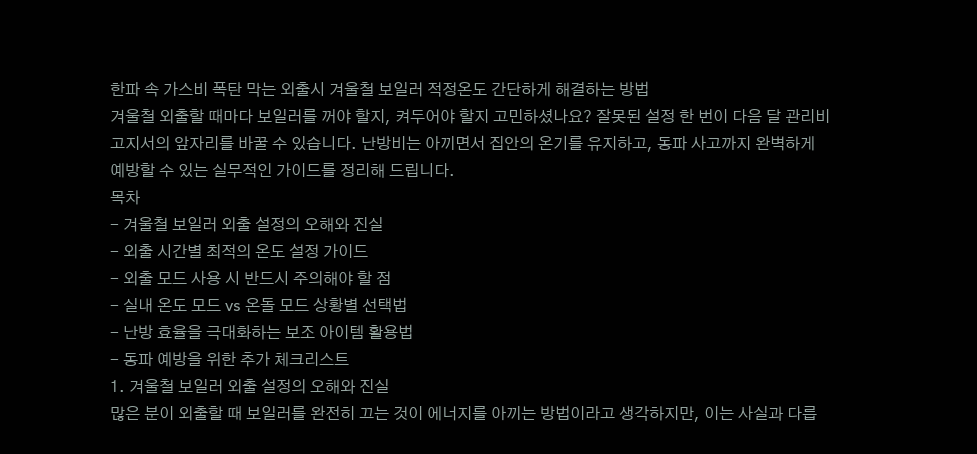한파 속 가스비 폭탄 막는 외출시 겨울철 보일러 적정온도 간단하게 해결하는 방법
겨울철 외출할 때마다 보일러를 꺼야 할지, 켜두어야 할지 고민하셨나요? 잘못된 설정 한 번이 다음 달 관리비 고지서의 앞자리를 바꿀 수 있습니다. 난방비는 아끼면서 집안의 온기를 유지하고, 동파 사고까지 완벽하게 예방할 수 있는 실무적인 가이드를 정리해 드립니다.
목차
- 겨울철 보일러 외출 설정의 오해와 진실
- 외출 시간별 최적의 온도 설정 가이드
- 외출 모드 사용 시 반드시 주의해야 할 점
- 실내 온도 모드 vs 온돌 모드 상황별 선택법
- 난방 효율을 극대화하는 보조 아이템 활용법
- 동파 예방을 위한 추가 체크리스트
1. 겨울철 보일러 외출 설정의 오해와 진실
많은 분이 외출할 때 보일러를 완전히 끄는 것이 에너지를 아끼는 방법이라고 생각하지만, 이는 사실과 다릅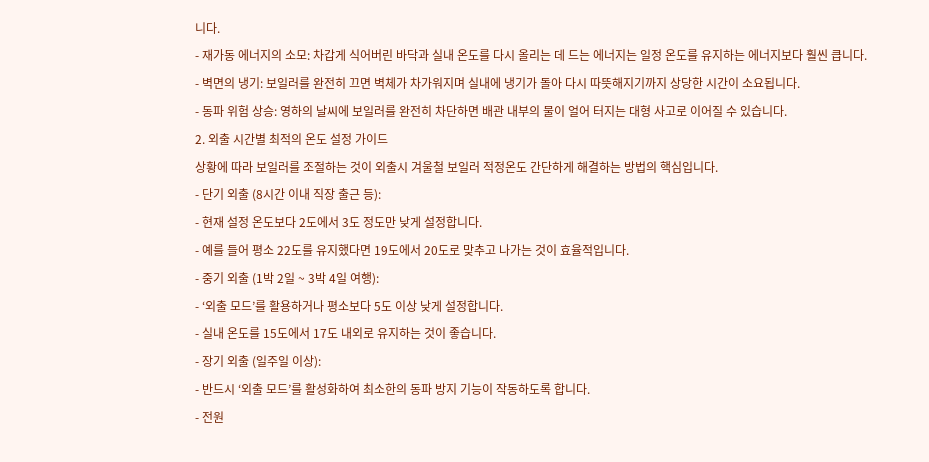니다.
- 재가동 에너지의 소모: 차갑게 식어버린 바닥과 실내 온도를 다시 올리는 데 드는 에너지는 일정 온도를 유지하는 에너지보다 훨씬 큽니다.
- 벽면의 냉기: 보일러를 완전히 끄면 벽체가 차가워지며 실내에 냉기가 돌아 다시 따뜻해지기까지 상당한 시간이 소요됩니다.
- 동파 위험 상승: 영하의 날씨에 보일러를 완전히 차단하면 배관 내부의 물이 얼어 터지는 대형 사고로 이어질 수 있습니다.
2. 외출 시간별 최적의 온도 설정 가이드
상황에 따라 보일러를 조절하는 것이 외출시 겨울철 보일러 적정온도 간단하게 해결하는 방법의 핵심입니다.
- 단기 외출 (8시간 이내 직장 출근 등):
- 현재 설정 온도보다 2도에서 3도 정도만 낮게 설정합니다.
- 예를 들어 평소 22도를 유지했다면 19도에서 20도로 맞추고 나가는 것이 효율적입니다.
- 중기 외출 (1박 2일 ~ 3박 4일 여행):
- ‘외출 모드’를 활용하거나 평소보다 5도 이상 낮게 설정합니다.
- 실내 온도를 15도에서 17도 내외로 유지하는 것이 좋습니다.
- 장기 외출 (일주일 이상):
- 반드시 ‘외출 모드’를 활성화하여 최소한의 동파 방지 기능이 작동하도록 합니다.
- 전원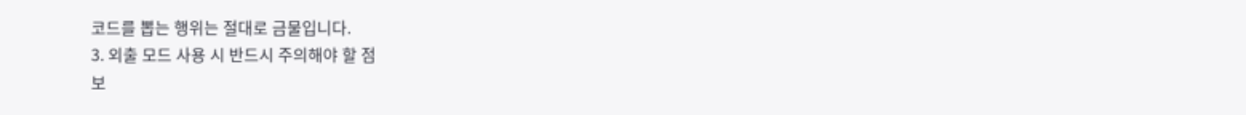코드를 뽑는 행위는 절대로 금물입니다.
3. 외출 모드 사용 시 반드시 주의해야 할 점
보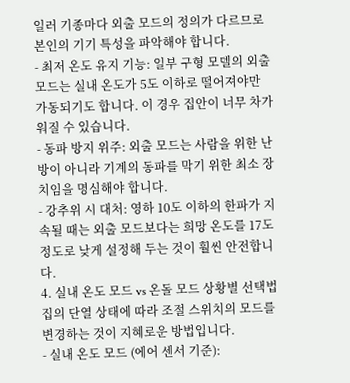일러 기종마다 외출 모드의 정의가 다르므로 본인의 기기 특성을 파악해야 합니다.
- 최저 온도 유지 기능: 일부 구형 모델의 외출 모드는 실내 온도가 5도 이하로 떨어져야만 가동되기도 합니다. 이 경우 집안이 너무 차가워질 수 있습니다.
- 동파 방지 위주: 외출 모드는 사람을 위한 난방이 아니라 기계의 동파를 막기 위한 최소 장치임을 명심해야 합니다.
- 강추위 시 대처: 영하 10도 이하의 한파가 지속될 때는 외출 모드보다는 희망 온도를 17도 정도로 낮게 설정해 두는 것이 훨씬 안전합니다.
4. 실내 온도 모드 vs 온돌 모드 상황별 선택법
집의 단열 상태에 따라 조절 스위치의 모드를 변경하는 것이 지혜로운 방법입니다.
- 실내 온도 모드 (에어 센서 기준):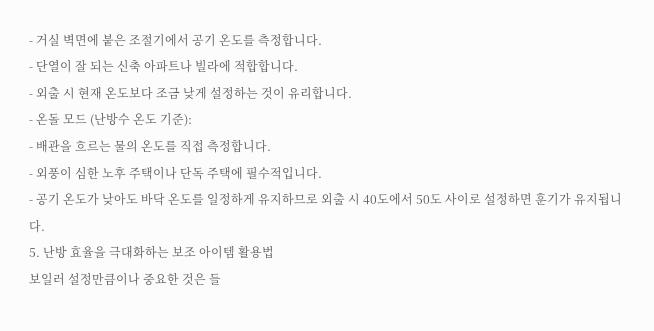- 거실 벽면에 붙은 조절기에서 공기 온도를 측정합니다.
- 단열이 잘 되는 신축 아파트나 빌라에 적합합니다.
- 외출 시 현재 온도보다 조금 낮게 설정하는 것이 유리합니다.
- 온돌 모드 (난방수 온도 기준):
- 배관을 흐르는 물의 온도를 직접 측정합니다.
- 외풍이 심한 노후 주택이나 단독 주택에 필수적입니다.
- 공기 온도가 낮아도 바닥 온도를 일정하게 유지하므로 외출 시 40도에서 50도 사이로 설정하면 훈기가 유지됩니다.
5. 난방 효율을 극대화하는 보조 아이템 활용법
보일러 설정만큼이나 중요한 것은 들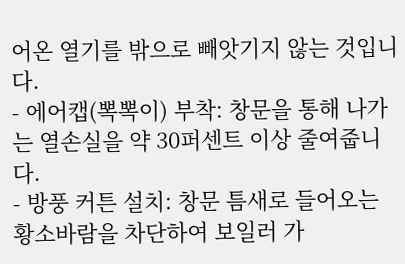어온 열기를 밖으로 빼앗기지 않는 것입니다.
- 에어캡(뽁뽁이) 부착: 창문을 통해 나가는 열손실을 약 30퍼센트 이상 줄여줍니다.
- 방풍 커튼 설치: 창문 틈새로 들어오는 황소바람을 차단하여 보일러 가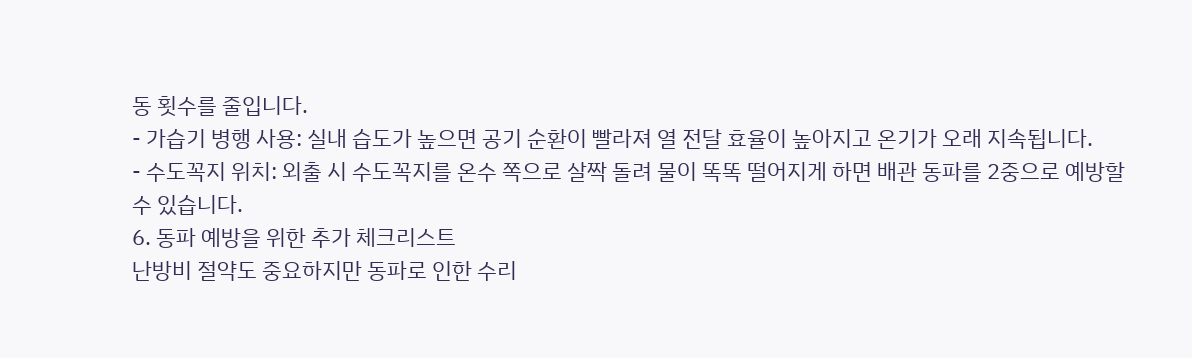동 횟수를 줄입니다.
- 가습기 병행 사용: 실내 습도가 높으면 공기 순환이 빨라져 열 전달 효율이 높아지고 온기가 오래 지속됩니다.
- 수도꼭지 위치: 외출 시 수도꼭지를 온수 쪽으로 살짝 돌려 물이 똑똑 떨어지게 하면 배관 동파를 2중으로 예방할 수 있습니다.
6. 동파 예방을 위한 추가 체크리스트
난방비 절약도 중요하지만 동파로 인한 수리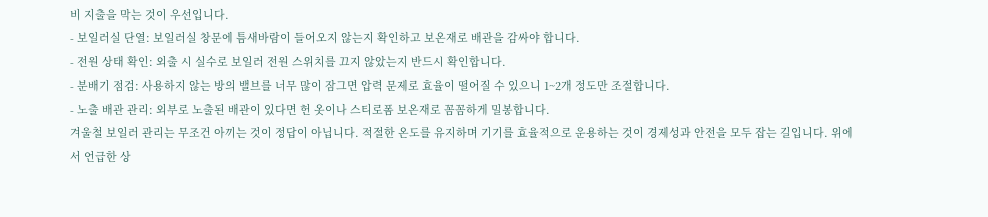비 지출을 막는 것이 우선입니다.
- 보일러실 단열: 보일러실 창문에 틈새바람이 들어오지 않는지 확인하고 보온재로 배관을 감싸야 합니다.
- 전원 상태 확인: 외출 시 실수로 보일러 전원 스위치를 끄지 않았는지 반드시 확인합니다.
- 분배기 점검: 사용하지 않는 방의 밸브를 너무 많이 잠그면 압력 문제로 효율이 떨어질 수 있으니 1~2개 정도만 조절합니다.
- 노출 배관 관리: 외부로 노출된 배관이 있다면 헌 옷이나 스티로폼 보온재로 꼼꼼하게 밀봉합니다.
겨울철 보일러 관리는 무조건 아끼는 것이 정답이 아닙니다. 적절한 온도를 유지하며 기기를 효율적으로 운용하는 것이 경제성과 안전을 모두 잡는 길입니다. 위에서 언급한 상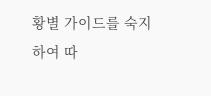황별 가이드를 숙지하여 따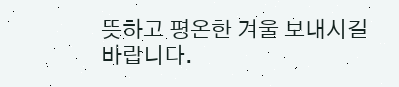뜻하고 평온한 겨울 보내시길 바랍니다.